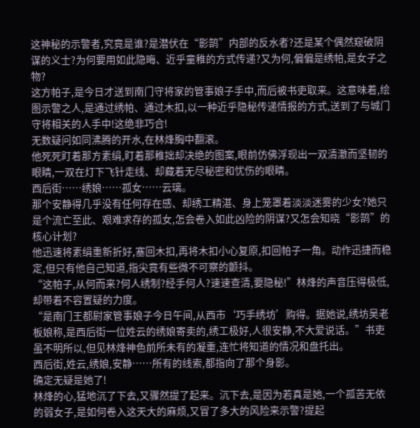这神秘的示警者,究竟是谁?是潜伏在“影鹄”内部的反水者?还是某个偶然窥破阴谋的义士?为何要用如此隐晦、近乎童稚的方式传递?又为何,偏偏是绣帕,是女子之物?
这方帕子,是今日才送到南门守将家的管事娘子手中,而后被书吏取来。这意味着,绘图示警之人,是通过绣帕、通过木扣,以一种近乎隐秘传递情报的方式,送到了与城门守将相关的人手中!这绝非巧合!
无数疑问如同沸腾的开水,在林烽胸中翻滚。
他死死盯着那方素绢,盯着那稚拙却决绝的图案,眼前仿佛浮现出一双清澈而坚韧的眼睛,一双在灯下飞针走线、却藏着无尽秘密和忧伤的眼睛。
西后街……绣娘……孤女……云璃。
那个安静得几乎没有任何存在感、却绣工精湛、身上笼罩着淡淡迷雾的少女?她只是个流亡至此、艰难求存的孤女,怎会卷入如此凶险的阴谋?又怎会知晓“影鹄”的核心计划?
他迅速将素绢重新折好,塞回木扣,再将木扣小心复原,扣回帕子一角。动作迅捷而稳定,但只有他自己知道,指尖竟有些微不可察的颤抖。
“这帕子,从何而来?何人绣制?经手何人?速速查清,要隐秘!”林烽的声音压得极低,却带着不容置疑的力度。
“是南门王都尉家管事娘子今日午间,从西市‘巧手绣坊’购得。据她说,绣坊吴老板娘称,是西后街一位姓云的绣娘寄卖的,绣工极好,人很安静,不大爱说话。”书吏虽不明所以,但见林烽神色前所未有的凝重,连忙将知道的情况和盘托出。
西后街,姓云,绣娘,安静……所有的线索,都指向了那个身影。
确定无疑是她了!
林烽的心,猛地沉了下去,又骤然提了起来。沉下去,是因为若真是她,一个孤苦无依的弱女子,是如何卷入这天大的麻烦,又冒了多大的风险来示警?提起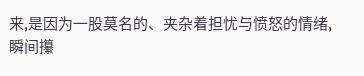来,是因为一股莫名的、夹杂着担忧与愤怒的情绪,瞬间攥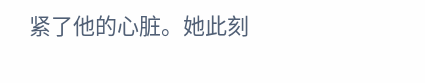紧了他的心脏。她此刻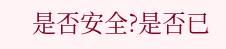是否安全?是否已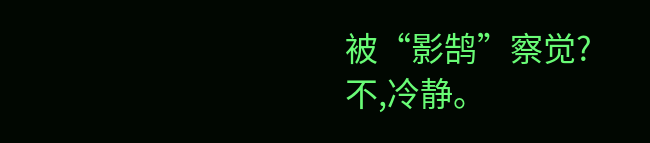被“影鹄”察觉?
不,冷静。